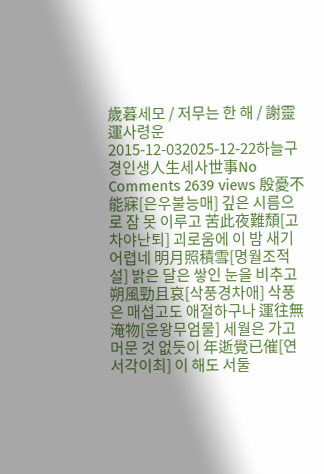歲暮세모 / 저무는 한 해 / 謝靈運사령운 2015-12-032025-12-22하늘구경인생人生세사世事No Comments 2639 views 殷憂不能寐[은우불능매] 깊은 시름으로 잠 못 이루고 苦此夜難頹[고차야난퇴] 괴로움에 이 밤 새기 어렵네 明月照積雪[명월조적설] 밝은 달은 쌓인 눈을 비추고 朔風勁且哀[삭풍경차애] 삭풍은 매섭고도 애절하구나 運往無淹物[운왕무엄물] 세월은 가고 머문 것 없듯이 年逝覺已催[연서각이최] 이 해도 서둘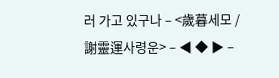러 가고 있구나 – <歲暮세모 / 謝靈運사령운> – ◀ ◆ ▶ –